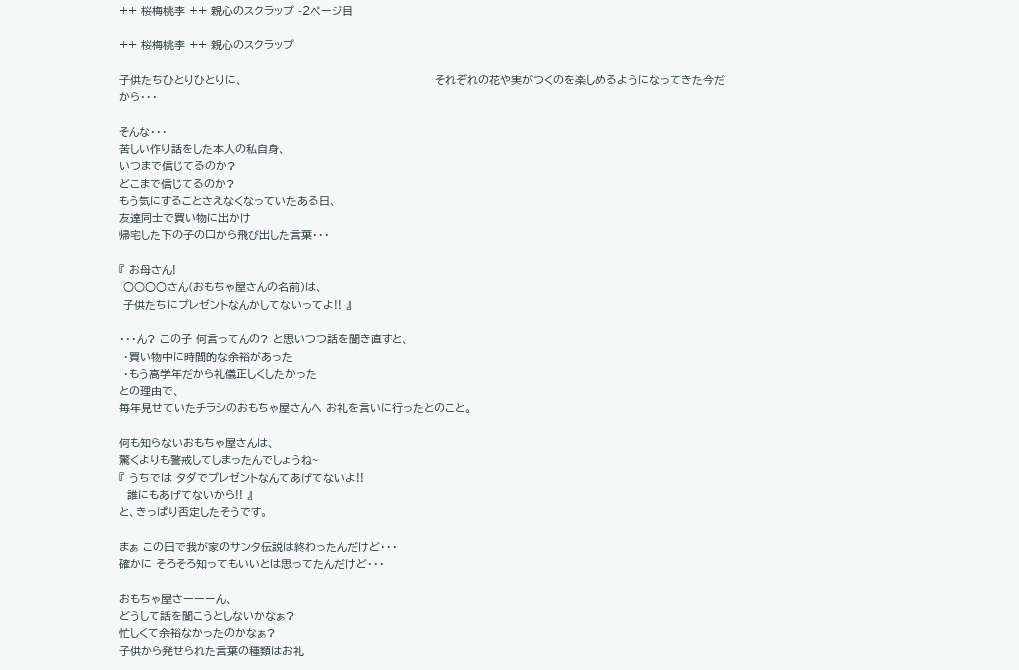++ 桜梅桃李 ++ 親心のスクラップ -2ページ目

++ 桜梅桃李 ++ 親心のスクラップ

子供たちひとりひとりに、                                                それぞれの花や実がつくのを楽しめるようになってきた今だから・・・

そんな・・・
苦しい作り話をした本人の私自身、
いつまで信じてるのか?
どこまで信じてるのか?
もう気にすることさえなくなっていたある日、
友達同士で買い物に出かけ
帰宅した下の子の口から飛び出した言葉・・・

『 お母さん!
 ○○○○さん(おもちゃ屋さんの名前)は、
 子供たちにプレゼントなんかしてないってよ!! 』

・・・ん? この子 何言ってんの? と思いつつ話を聞き直すと、
 ・買い物中に時間的な余裕があった
 ・もう高学年だから礼儀正しくしたかった
との理由で、
毎年見せていたチラシのおもちゃ屋さんへ お礼を言いに行ったとのこと。

何も知らないおもちゃ屋さんは、
驚くよりも警戒してしまったんでしょうね~
『 うちでは タダでプレゼントなんてあげてないよ!!
  誰にもあげてないから!! 』
と、きっぱり否定したそうです。

まぁ この日で我が家のサンタ伝説は終わったんだけど・・・
確かに そろそろ知ってもいいとは思ってたんだけど・・・

おもちゃ屋さーーーん、
どうして話を聞こうとしないかなぁ?
忙しくて余裕なかったのかなぁ?
子供から発せられた言葉の種類はお礼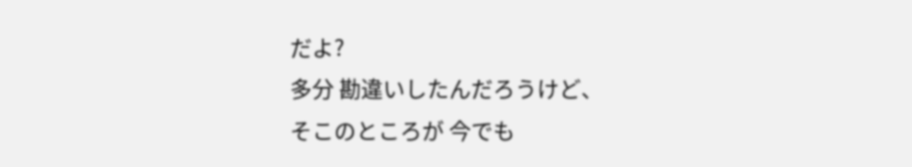だよ?
多分 勘違いしたんだろうけど、
そこのところが 今でも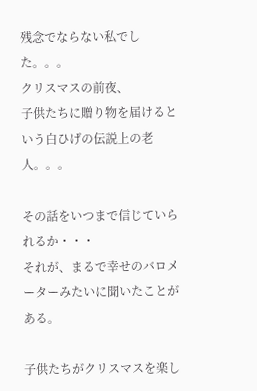残念でならない私でした。。。
クリスマスの前夜、
子供たちに贈り物を届けるという白ひげの伝説上の老人。。。

その話をいつまで信じていられるか・・・
それが、まるで幸せのバロメーターみたいに聞いたことがある。

子供たちがクリスマスを楽し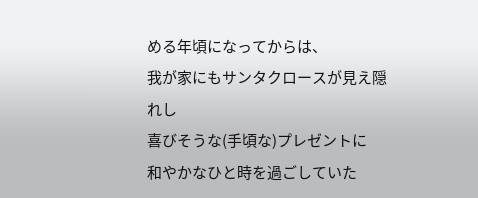める年頃になってからは、
我が家にもサンタクロースが見え隠れし
喜びそうな(手頃な)プレゼントに
和やかなひと時を過ごしていた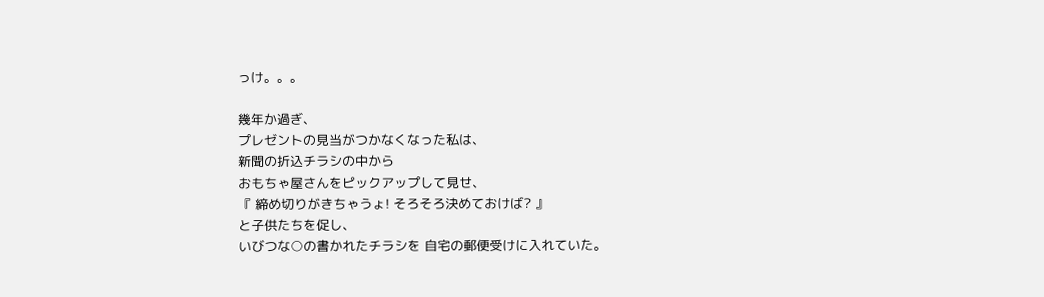っけ。。。

幾年か過ぎ、
プレゼントの見当がつかなくなった私は、
新聞の折込チラシの中から
おもちゃ屋さんをピックアップして見せ、
『 締め切りがきちゃうょ! そろそろ決めておけば? 』
と子供たちを促し、
いびつな○の書かれたチラシを 自宅の郵便受けに入れていた。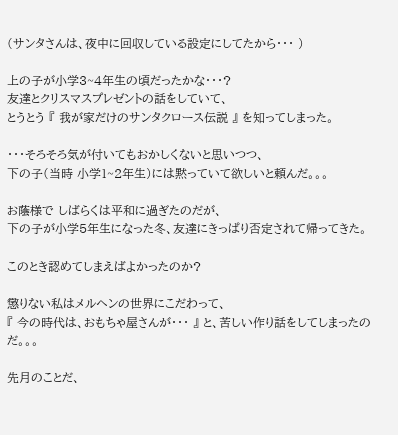(サンタさんは、夜中に回収している設定にしてたから・・・ )

上の子が小学3~4年生の頃だったかな・・・?
友達とクリスマスプレゼントの話をしていて、
とうとう 『 我が家だけのサンタクロース伝説 』 を知ってしまった。

・・・そろそろ気が付いてもおかしくないと思いつつ、
下の子(当時 小学1~2年生)には黙っていて欲しいと頼んだ。。。

お蔭様で しばらくは平和に過ぎたのだが、
下の子が小学5年生になった冬、友達にきっぱり否定されて帰ってきた。

このとき認めてしまえばよかったのか?

懲りない私はメルヘンの世界にこだわって、
『 今の時代は、おもちゃ屋さんが・・・ 』 と、苦しい作り話をしてしまったのだ。。。

先月のことだ、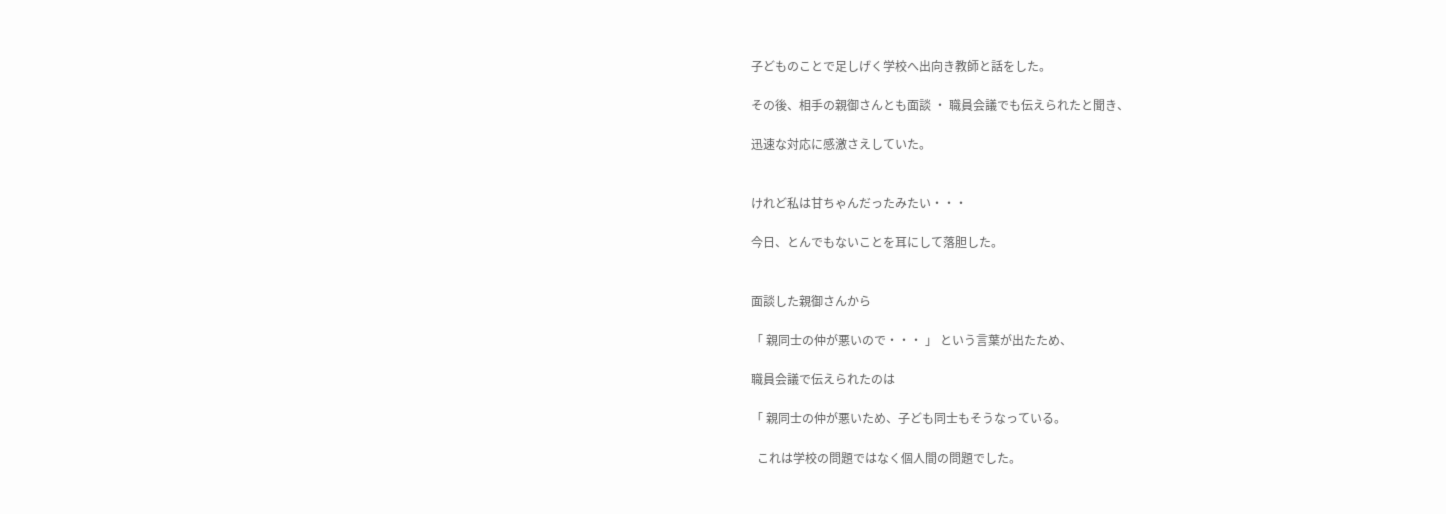子どものことで足しげく学校へ出向き教師と話をした。

その後、相手の親御さんとも面談 ・ 職員会議でも伝えられたと聞き、

迅速な対応に感激さえしていた。


けれど私は甘ちゃんだったみたい・・・

今日、とんでもないことを耳にして落胆した。


面談した親御さんから

「 親同士の仲が悪いので・・・ 」 という言葉が出たため、

職員会議で伝えられたのは

「 親同士の仲が悪いため、子ども同士もそうなっている。

  これは学校の問題ではなく個人間の問題でした。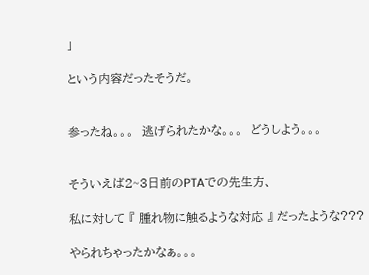」

という内容だったそうだ。


参ったね。。。  逃げられたかな。。。  どうしよう。。。


そういえば2~3日前のPTAでの先生方、

私に対して 『 腫れ物に触るような対応 』 だったような???

やられちゃったかなぁ。。。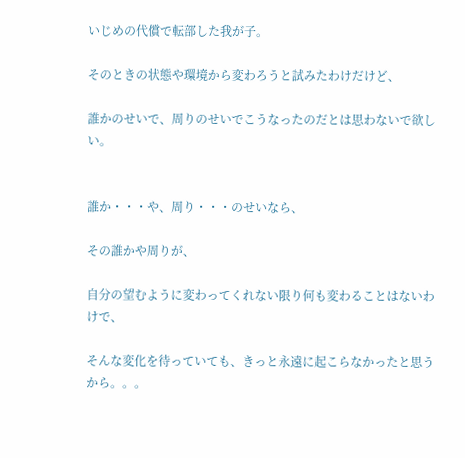いじめの代償で転部した我が子。

そのときの状態や環境から変わろうと試みたわけだけど、

誰かのせいで、周りのせいでこうなったのだとは思わないで欲しい。


誰か・・・や、周り・・・のせいなら、

その誰かや周りが、

自分の望むように変わってくれない限り何も変わることはないわけで、

そんな変化を待っていても、きっと永遠に起こらなかったと思うから。。。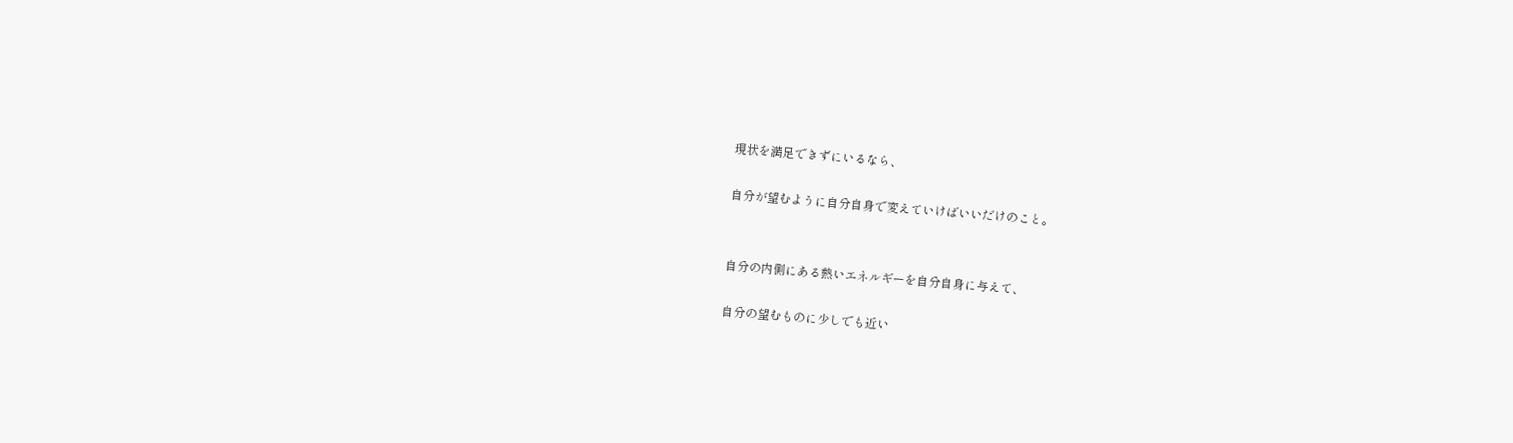現状を満足できずにいるなら、

自分が望むように自分自身で変えていけばいいだけのこと。


自分の内側にある熱いエネルギーを自分自身に与えて、

自分の望むものに少しでも近い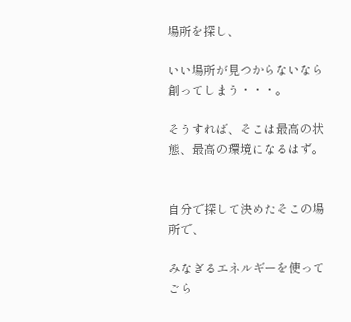場所を探し、

いい場所が見つからないなら創ってしまう・・・。

そうすれば、そこは最高の状態、最高の環境になるはず。


自分で探して決めたそこの場所で、

みなぎるエネルギーを使ってごら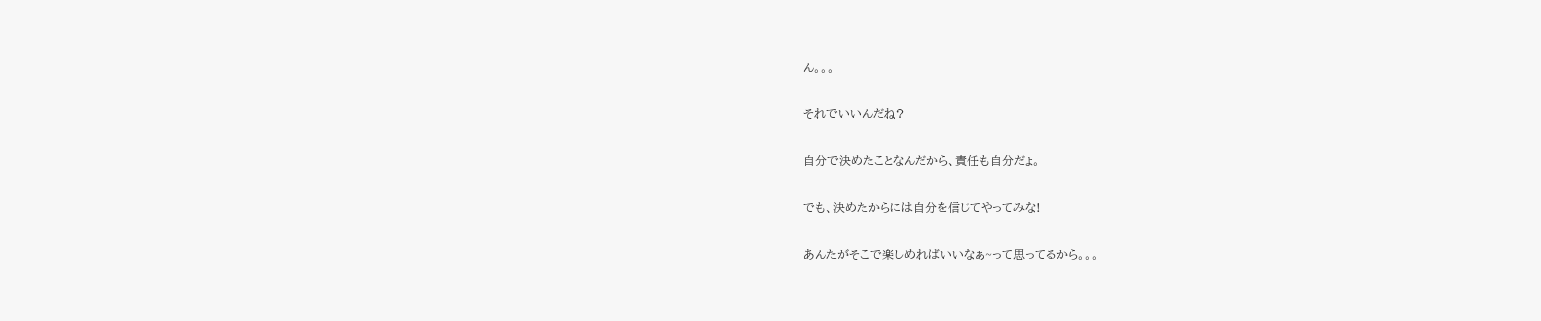ん。。。

それでいいんだね?

自分で決めたことなんだから、責任も自分だょ。

でも、決めたからには自分を信じてやってみな!

あんたがそこで楽しめればいいなぁ~って思ってるから。。。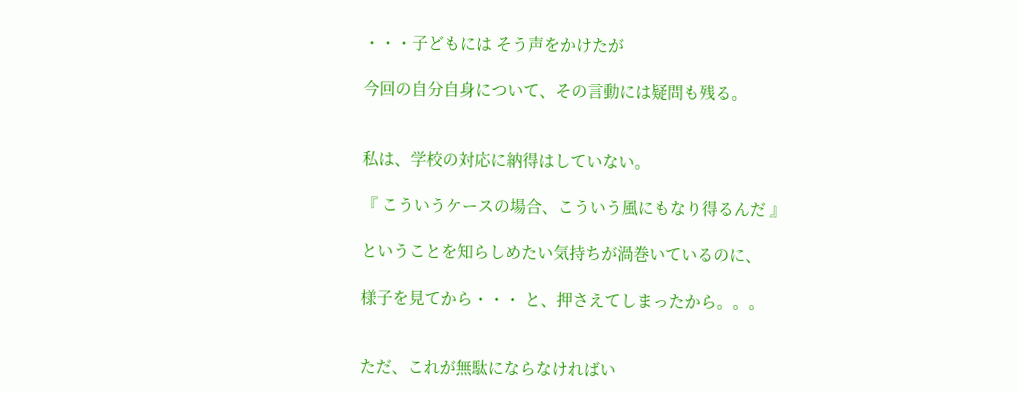・・・子どもには そう声をかけたが

今回の自分自身について、その言動には疑問も残る。


私は、学校の対応に納得はしていない。

『 こういうケースの場合、こういう風にもなり得るんだ 』

ということを知らしめたい気持ちが渦巻いているのに、

様子を見てから・・・ と、押さえてしまったから。。。


ただ、これが無駄にならなければい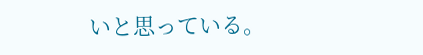いと思っている。